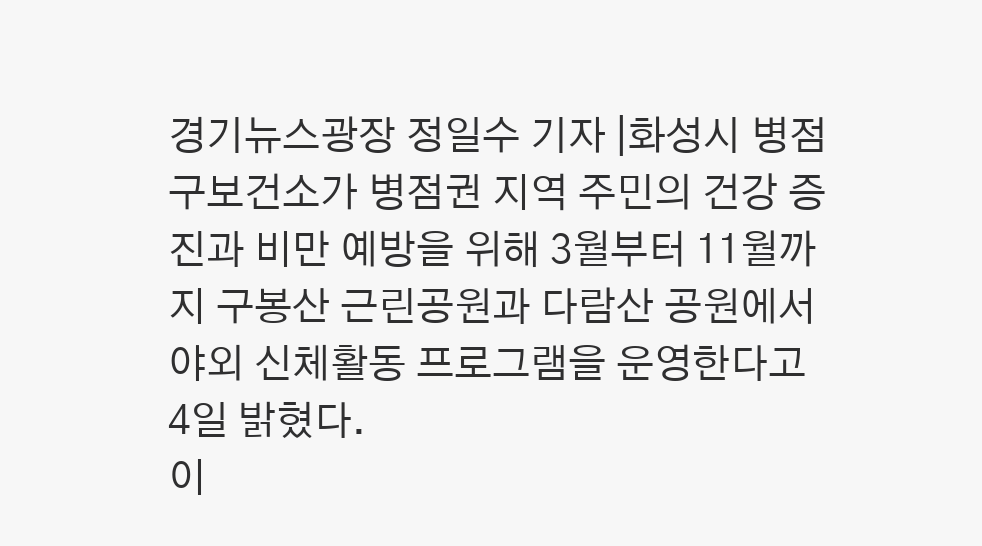경기뉴스광장 정일수 기자 |화성시 병점구보건소가 병점권 지역 주민의 건강 증진과 비만 예방을 위해 3월부터 11월까지 구봉산 근린공원과 다람산 공원에서 야외 신체활동 프로그램을 운영한다고 4일 밝혔다.
이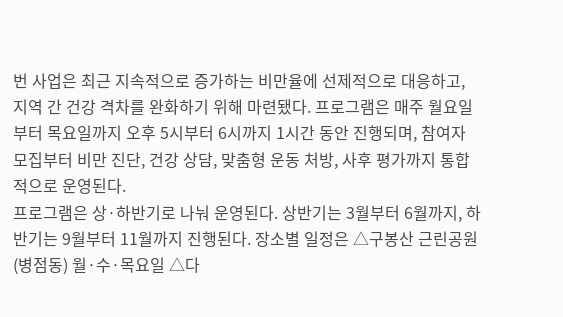번 사업은 최근 지속적으로 증가하는 비만율에 선제적으로 대응하고, 지역 간 건강 격차를 완화하기 위해 마련됐다. 프로그램은 매주 월요일부터 목요일까지 오후 5시부터 6시까지 1시간 동안 진행되며, 참여자 모집부터 비만 진단, 건강 상담, 맞춤형 운동 처방, 사후 평가까지 통합적으로 운영된다.
프로그램은 상·하반기로 나눠 운영된다. 상반기는 3월부터 6월까지, 하반기는 9월부터 11월까지 진행된다. 장소별 일정은 △구봉산 근린공원(병점동) 월·수·목요일 △다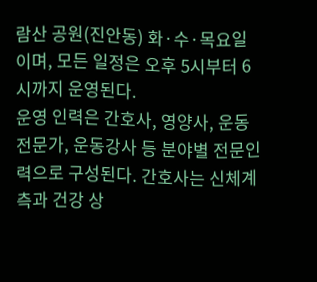람산 공원(진안동) 화·수·목요일이며, 모든 일정은 오후 5시부터 6시까지 운영된다.
운영 인력은 간호사, 영양사, 운동전문가, 운동강사 등 분야별 전문인력으로 구성된다. 간호사는 신체계측과 건강 상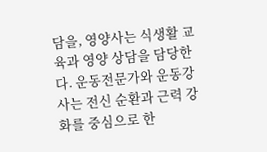담을, 영양사는 식생활 교육과 영양 상담을 담당한다. 운동전문가와 운동강사는 전신 순환과 근력 강화를 중심으로 한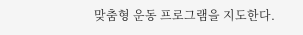맞춤형 운동 프로그램을 지도한다.